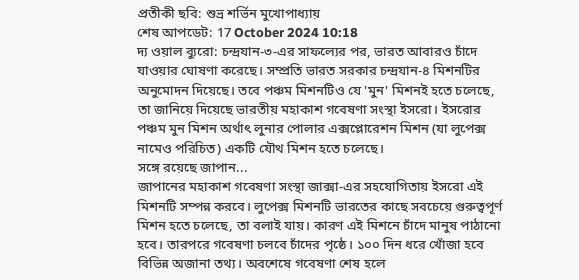প্রতীকী ছবি: শুভ্র শর্ভিন মুখোপাধ্যায়
শেষ আপডেট: 17 October 2024 10:18
দ্য ওয়াল ব্যুরো: চন্দ্রযান-৩-এর সাফল্যের পর, ভারত আবারও চাঁদে যাওয়ার ঘোষণা করেছে। সম্প্রতি ভারত সরকার চন্দ্রযান-৪ মিশনটির অনুমোদন দিয়েছে। তবে পঞ্চম মিশনটিও যে 'মুন' মিশনই হতে চলেছে, তা জানিয়ে দিয়েছে ভারতীয় মহাকাশ গবেষণা সংস্থা ইসরো। ইসরোর পঞ্চম মুন মিশন অর্থাৎ লুনার পোলার এক্সপ্লোরেশন মিশন (যা লুপেক্স নামেও পরিচিত) একটি যৌথ মিশন হতে চলেছে।
সঙ্গে রয়েছে জাপান...
জাপানের মহাকাশ গবেষণা সংস্থা জাক্সা-এর সহযোগিতায় ইসরো এই মিশনটি সম্পন্ন করবে। লুপেক্স মিশনটি ভারতের কাছে সবচেয়ে গুরুত্বপূর্ণ মিশন হতে চলেছে, তা বলাই যায়। কারণ এই মিশনে চাঁদে মানুষ পাঠানো হবে। তারপরে গবেষণা চলবে চাঁদের পৃষ্ঠে। ১০০ দিন ধরে খোঁজা হবে বিভিন্ন অজানা তথ্য। অবশেষে গবেষণা শেষ হলে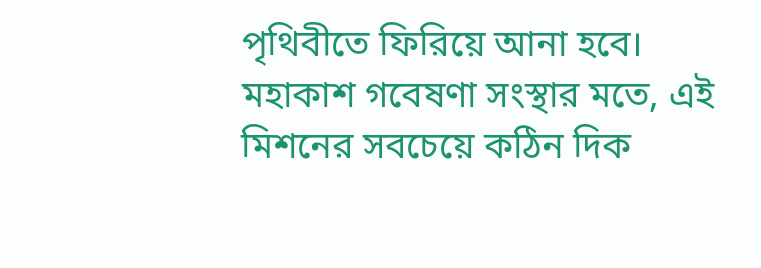পৃথিবীতে ফিরিয়ে আনা হবে।
মহাকাশ গবেষণা সংস্থার মতে, এই মিশনের সবচেয়ে কঠিন দিক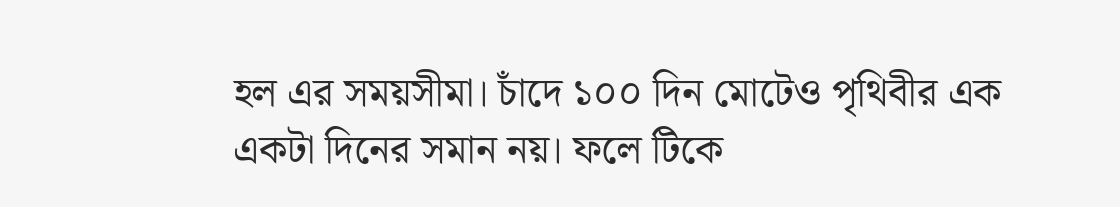হল এর সময়সীমা। চাঁদে ১০০ দিন মোটেও পৃথিবীর এক একটা দিনের সমান নয়। ফলে টিকে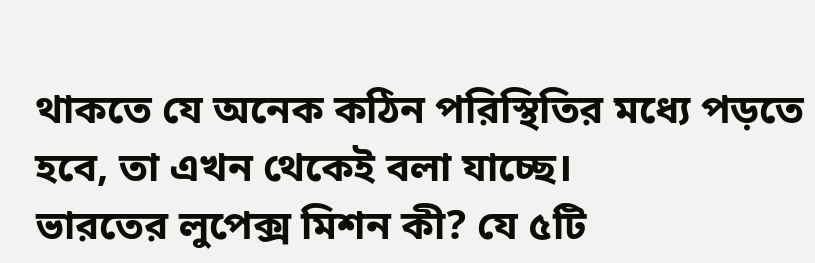থাকতে যে অনেক কঠিন পরিস্থিতির মধ্যে পড়তে হবে, তা এখন থেকেই বলা যাচ্ছে।
ভারতের লুপেক্স মিশন কী? যে ৫টি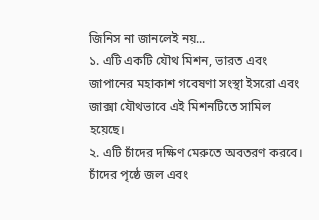জিনিস না জানলেই নয়...
১. এটি একটি যৌথ মিশন, ভারত এবং জাপানের মহাকাশ গবেষণা সংস্থা ইসরো এবং জাক্সা যৌথভাবে এই মিশনটিতে সামিল হয়েছে।
২. এটি চাঁদের দক্ষিণ মেরুতে অবতরণ করবে। চাঁদের পৃষ্ঠে জল এবং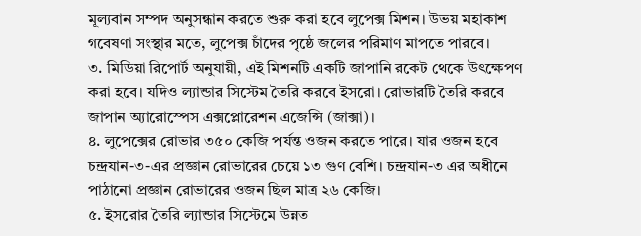মূল্যবান সম্পদ অনুসন্ধান করতে শুরু করা হবে লুপেক্স মিশন। উভয় মহাকাশ গবেষণা সংস্থার মতে, লুপেক্স চাঁদের পৃষ্ঠে জলের পরিমাণ মাপতে পারবে।
৩. মিডিয়া রিপোর্ট অনুযায়ী, এই মিশনটি একটি জাপানি রকেট থেকে উৎক্ষেপণ করা হবে। যদিও ল্যান্ডার সিস্টেম তৈরি করবে ইসরো। রোভারটি তৈরি করবে জাপান অ্যারোস্পেস এক্সপ্লোরেশন এজেন্সি (জাক্সা)।
৪. লুপেক্সের রোভার ৩৫০ কেজি পর্যন্ত ওজন করতে পারে। যার ওজন হবে চন্দ্রযান-৩-এর প্রজ্ঞান রোভারের চেয়ে ১৩ গুণ বেশি। চন্দ্রযান-৩ এর অধীনে পাঠানো প্রজ্ঞান রোভারের ওজন ছিল মাত্র ২৬ কেজি।
৫. ইসরোর তৈরি ল্যান্ডার সিস্টেমে উন্নত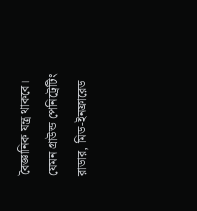বৈজ্ঞানিক যন্ত্র থাকবে। যেমন গ্রাউন্ড পেনিট্রেটিং রাডার, মিড-ইনফ্রারেড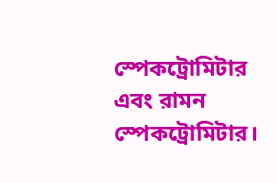স্পেকট্রোমিটার এবং রামন স্পেকট্রোমিটার।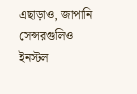এছাড়াও, জাপানি সেন্সরগুলিও ইনস্টল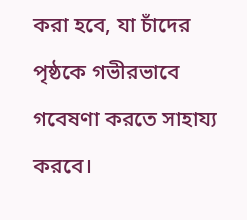করা হবে, যা চাঁদের পৃষ্ঠকে গভীরভাবে গবেষণা করতে সাহায্য করবে।